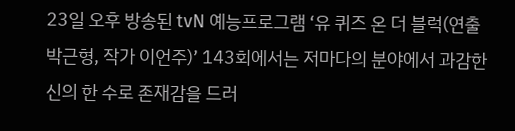23일 오후 방송된 tvN 예능프로그램 ‘유 퀴즈 온 더 블럭(연출 박근형, 작가 이언주)’ 143회에서는 저마다의 분야에서 과감한 신의 한 수로 존재감을 드러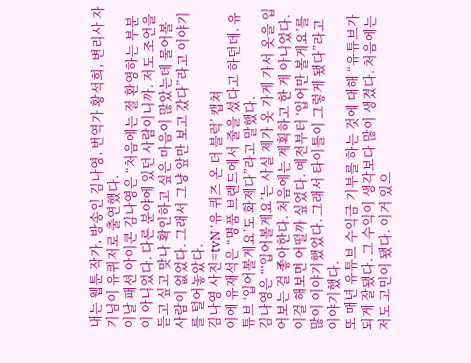내는 웹툰 작가, 방송인 김나영, 번역가 황석희, 변리사 자기님이 유퀴저로 출연했다.
이날 패션 아이콘 김나영은 “처음에는 절 환영하는 부분이 아니었다. 다른 분야에 있던 사람이니까. 저도 조언을 듣고 싶고 맞나 확인하고 싶은 마음이 많았는데 물어볼 사람이 없었다. 그래서 그냥 앞만 보고 갔다”라고 이야기를 털어놓았다.
김나영 사진=tvN ‘유 퀴즈 온 더 블럭’ 캡쳐
이에 유재석은 “명품 브랜드에서 줄을 섰다고 하던데. 유튜브 ‘입어볼게요’도 화제다”라고 말했다.
김나영은 “‘입어볼게요’는 사실 제가 옷 가게 가서 옷을 입어보는 걸 좋아한다. 처음에는 계획하고 한 게 아니었다. 이걸 해보면 어떨까 싶었다. 예전부터 ‘입어만 볼게요’를 많이 이야기했었다. 그래서 타이틀이 그렇게 됐다”라고 이야기했다.
또 매년 유튜브 수익금 기부를 하는 것에 대해 “유튜브가 되게 잘됐다. 그 수익이 생각보다 많이 생겼다. 처음에는 저도 고민이 됐다. 이거 있으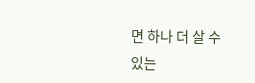면 하나 더 살 수 있는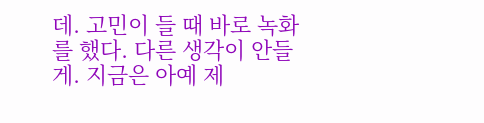데. 고민이 들 때 바로 녹화를 했다. 다른 생각이 안들게. 지금은 아예 제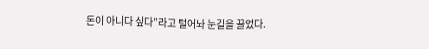돈이 아니다 싶다”라고 털어놔 눈길을 끌었다.